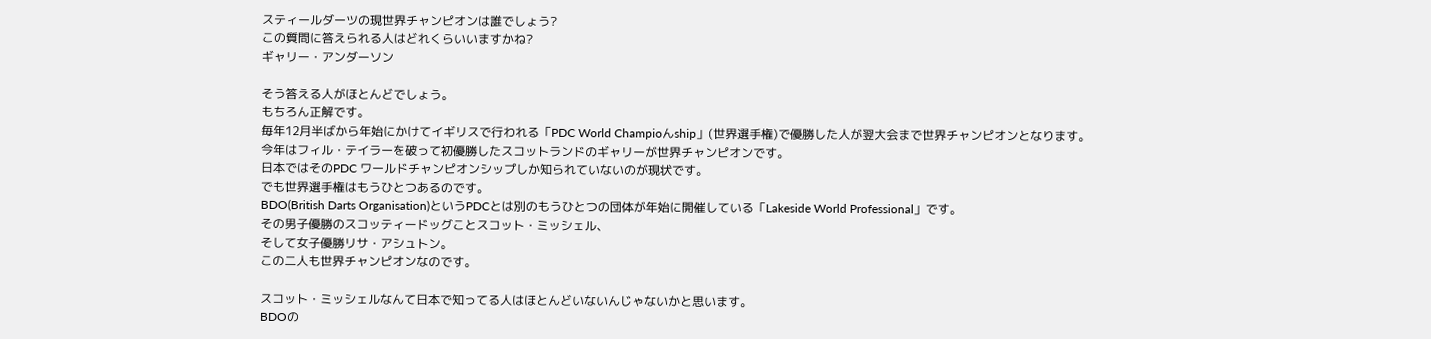スティールダーツの現世界チャンピオンは誰でしょう?
この質問に答えられる人はどれくらいいますかね?
ギャリー・アンダーソン

そう答える人がほとんどでしょう。
もちろん正解です。
毎年12月半ばから年始にかけてイギリスで行われる「PDC World Champioんship」(世界選手権)で優勝した人が翌大会まで世界チャンピオンとなります。
今年はフィル・テイラーを破って初優勝したスコットランドのギャリーが世界チャンピオンです。
日本ではそのPDC ワールドチャンピオンシップしか知られていないのが現状です。
でも世界選手権はもうひとつあるのです。
BDO(British Darts Organisation)というPDCとは別のもうひとつの団体が年始に開催している「Lakeside World Professional」です。
その男子優勝のスコッティードッグことスコット・ミッシェル、
そして女子優勝リサ・アシュトン。
この二人も世界チャンピオンなのです。

スコット・ミッシェルなんて日本で知ってる人はほとんどいないんじゃないかと思います。
BDOの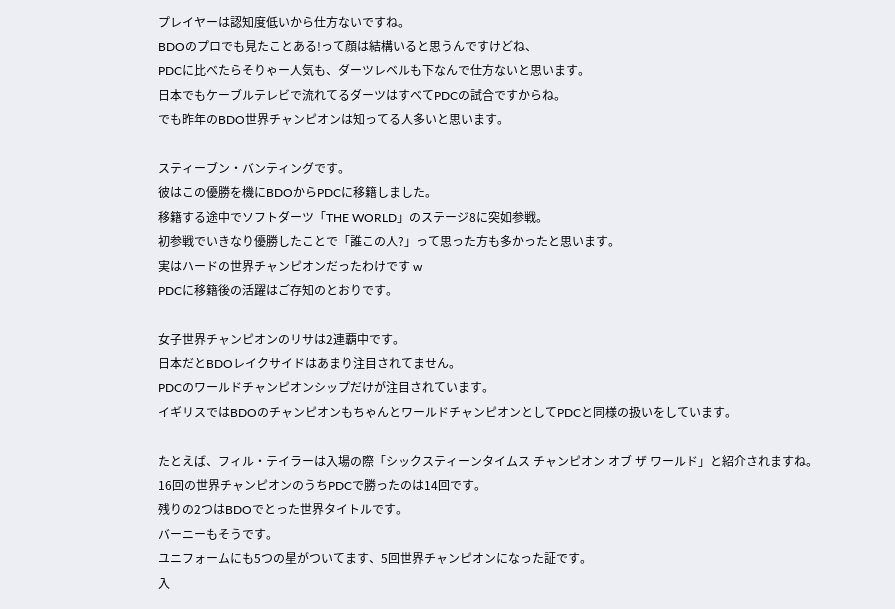プレイヤーは認知度低いから仕方ないですね。
BDOのプロでも見たことある!って顔は結構いると思うんですけどね、
PDCに比べたらそりゃー人気も、ダーツレベルも下なんで仕方ないと思います。
日本でもケーブルテレビで流れてるダーツはすべてPDCの試合ですからね。
でも昨年のBDO世界チャンピオンは知ってる人多いと思います。

スティーブン・バンティングです。
彼はこの優勝を機にBDOからPDCに移籍しました。
移籍する途中でソフトダーツ「THE WORLD」のステージ8に突如参戦。
初参戦でいきなり優勝したことで「誰この人?」って思った方も多かったと思います。
実はハードの世界チャンピオンだったわけです w
PDCに移籍後の活躍はご存知のとおりです。

女子世界チャンピオンのリサは2連覇中です。
日本だとBDOレイクサイドはあまり注目されてません。
PDCのワールドチャンピオンシップだけが注目されています。
イギリスではBDOのチャンピオンもちゃんとワールドチャンピオンとしてPDCと同様の扱いをしています。

たとえば、フィル・テイラーは入場の際「シックスティーンタイムス チャンピオン オブ ザ ワールド」と紹介されますね。
16回の世界チャンピオンのうちPDCで勝ったのは14回です。
残りの2つはBDOでとった世界タイトルです。
バーニーもそうです。
ユニフォームにも5つの星がついてます、5回世界チャンピオンになった証です。
入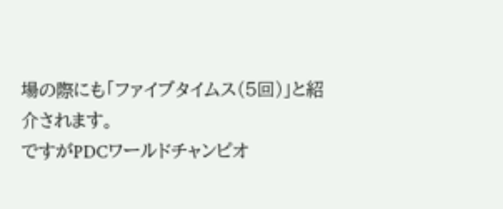場の際にも「ファイブタイムス(5回)」と紹介されます。
ですがPDCワールドチャンピオ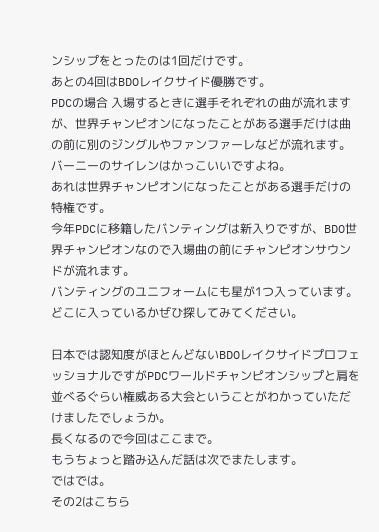ンシップをとったのは1回だけです。
あとの4回はBDOレイクサイド優勝です。
PDCの場合 入場するときに選手それぞれの曲が流れますが、世界チャンピオンになったことがある選手だけは曲の前に別のジングルやファンファーレなどが流れます。
バーニーのサイレンはかっこいいですよね。
あれは世界チャンピオンになったことがある選手だけの特権です。
今年PDCに移籍したバンティングは新入りですが、BDO世界チャンピオンなので入場曲の前にチャンピオンサウンドが流れます。
バンティングのユニフォームにも星が1つ入っています。
どこに入っているかぜひ探してみてください。

日本では認知度がほとんどないBDOレイクサイドプロフェッショナルですがPDCワールドチャンピオンシップと肩を並べるぐらい権威ある大会ということがわかっていただけましたでしょうか。
長くなるので今回はここまで。
もうちょっと踏み込んだ話は次でまたします。
ではでは。
その2はこちら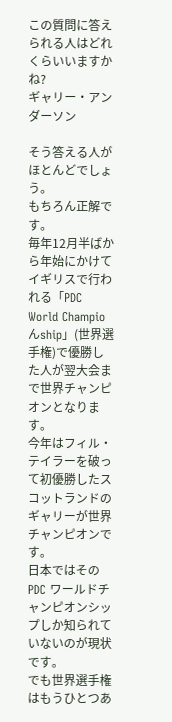この質問に答えられる人はどれくらいいますかね?
ギャリー・アンダーソン

そう答える人がほとんどでしょう。
もちろん正解です。
毎年12月半ばから年始にかけてイギリスで行われる「PDC World Champioんship」(世界選手権)で優勝した人が翌大会まで世界チャンピオンとなります。
今年はフィル・テイラーを破って初優勝したスコットランドのギャリーが世界チャンピオンです。
日本ではそのPDC ワールドチャンピオンシップしか知られていないのが現状です。
でも世界選手権はもうひとつあ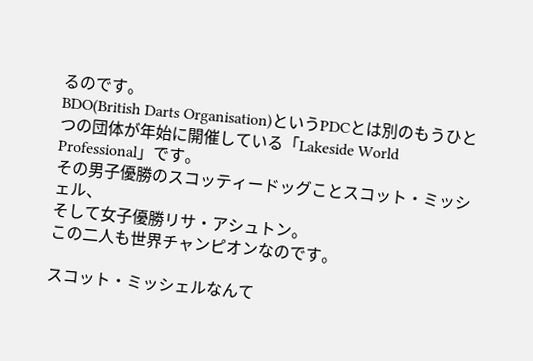るのです。
BDO(British Darts Organisation)というPDCとは別のもうひとつの団体が年始に開催している「Lakeside World Professional」です。
その男子優勝のスコッティードッグことスコット・ミッシェル、
そして女子優勝リサ・アシュトン。
この二人も世界チャンピオンなのです。

スコット・ミッシェルなんて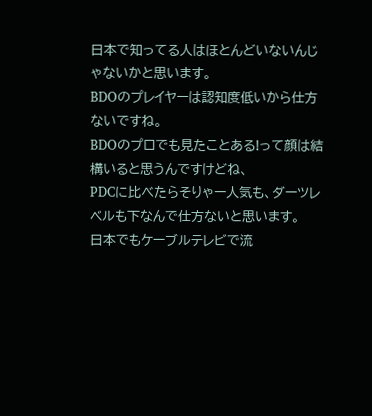日本で知ってる人はほとんどいないんじゃないかと思います。
BDOのプレイヤーは認知度低いから仕方ないですね。
BDOのプロでも見たことある!って顔は結構いると思うんですけどね、
PDCに比べたらそりゃー人気も、ダーツレベルも下なんで仕方ないと思います。
日本でもケーブルテレビで流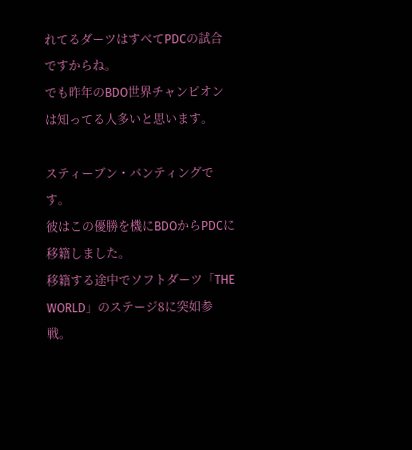れてるダーツはすべてPDCの試合ですからね。
でも昨年のBDO世界チャンピオンは知ってる人多いと思います。

スティーブン・バンティングです。
彼はこの優勝を機にBDOからPDCに移籍しました。
移籍する途中でソフトダーツ「THE WORLD」のステージ8に突如参戦。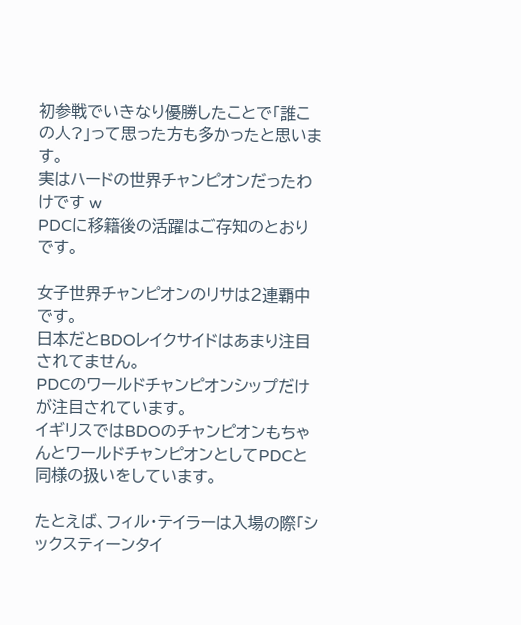初参戦でいきなり優勝したことで「誰この人?」って思った方も多かったと思います。
実はハードの世界チャンピオンだったわけです w
PDCに移籍後の活躍はご存知のとおりです。

女子世界チャンピオンのリサは2連覇中です。
日本だとBDOレイクサイドはあまり注目されてません。
PDCのワールドチャンピオンシップだけが注目されています。
イギリスではBDOのチャンピオンもちゃんとワールドチャンピオンとしてPDCと同様の扱いをしています。

たとえば、フィル・テイラーは入場の際「シックスティーンタイ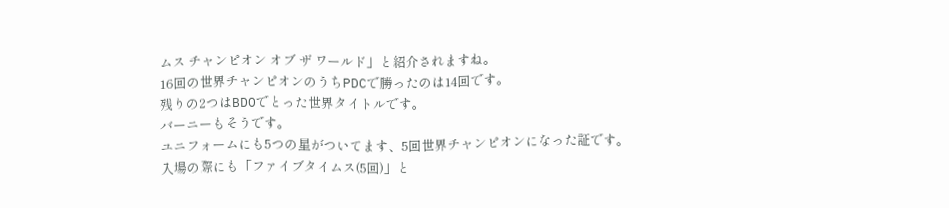ムス チャンピオン オブ ザ ワールド」と紹介されますね。
16回の世界チャンピオンのうちPDCで勝ったのは14回です。
残りの2つはBDOでとった世界タイトルです。
バーニーもそうです。
ユニフォームにも5つの星がついてます、5回世界チャンピオンになった証です。
入場の際にも「ファイブタイムス(5回)」と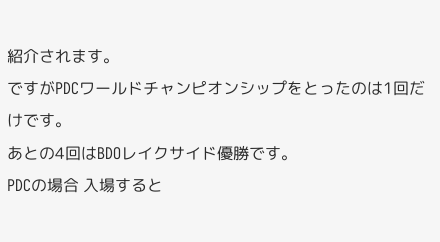紹介されます。
ですがPDCワールドチャンピオンシップをとったのは1回だけです。
あとの4回はBDOレイクサイド優勝です。
PDCの場合 入場すると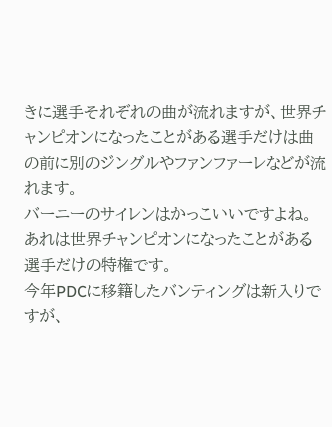きに選手それぞれの曲が流れますが、世界チャンピオンになったことがある選手だけは曲の前に別のジングルやファンファーレなどが流れます。
バーニーのサイレンはかっこいいですよね。
あれは世界チャンピオンになったことがある選手だけの特権です。
今年PDCに移籍したバンティングは新入りですが、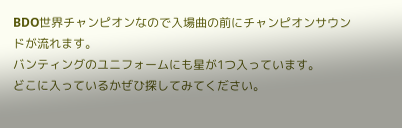BDO世界チャンピオンなので入場曲の前にチャンピオンサウンドが流れます。
バンティングのユニフォームにも星が1つ入っています。
どこに入っているかぜひ探してみてください。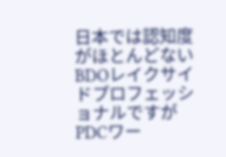日本では認知度がほとんどないBDOレイクサイドプロフェッショナルですがPDCワー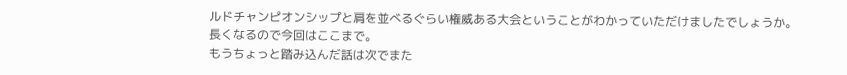ルドチャンピオンシップと肩を並べるぐらい権威ある大会ということがわかっていただけましたでしょうか。
長くなるので今回はここまで。
もうちょっと踏み込んだ話は次でまた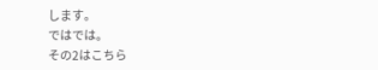します。
ではでは。
その2はこちら